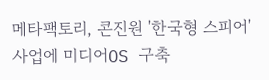메타팩토리, 콘진원 '한국형 스피어' 사업에 미디어OS 구축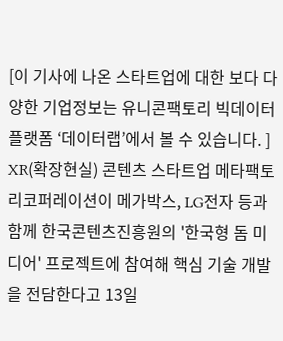[이 기사에 나온 스타트업에 대한 보다 다양한 기업정보는 유니콘팩토리 빅데이터 플랫폼 ‘데이터랩’에서 볼 수 있습니다. ] XR(확장현실) 콘텐츠 스타트업 메타팩토리코퍼레이션이 메가박스, LG전자 등과 함께 한국콘텐츠진흥원의 '한국형 돔 미디어' 프로젝트에 참여해 핵심 기술 개발을 전담한다고 13일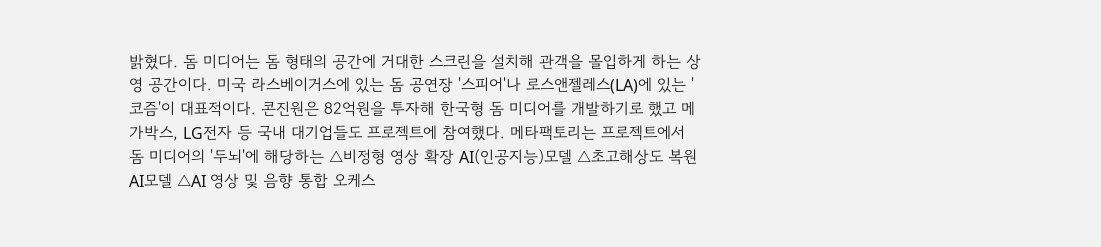밝혔다. 돔 미디어는 돔 형태의 공간에 거대한 스크린을 설치해 관객을 몰입하게 하는 상영 공간이다. 미국 라스베이거스에 있는 돔 공연장 '스피어'나 로스앤젤레스(LA)에 있는 '코즘'이 대표적이다. 콘진원은 82억원을 투자해 한국형 돔 미디어를 개발하기로 했고 메가박스, LG전자 등 국내 대기업들도 프로젝트에 참여했다. 메타팩토리는 프로젝트에서 돔 미디어의 '두뇌'에 해당하는 △비정형 영상 확장 AI(인공지능)모델 △초고해상도 복원 AI모델 △AI 영상 및 음향 통합 오케스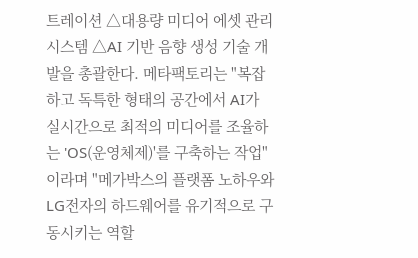트레이션 △대용량 미디어 에셋 관리 시스템 △AI 기반 음향 생성 기술 개발을 총괄한다. 메타팩토리는 "복잡하고 독특한 형태의 공간에서 AI가 실시간으로 최적의 미디어를 조율하는 'OS(운영체제)'를 구축하는 작업"이라며 "메가박스의 플랫폼 노하우와 LG전자의 하드웨어를 유기적으로 구동시키는 역할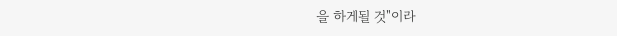을 하게될 것"이라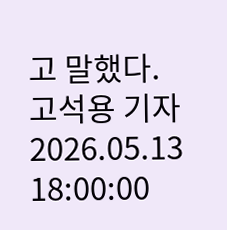고 말했다.
고석용 기자
2026.05.13 18:00:00